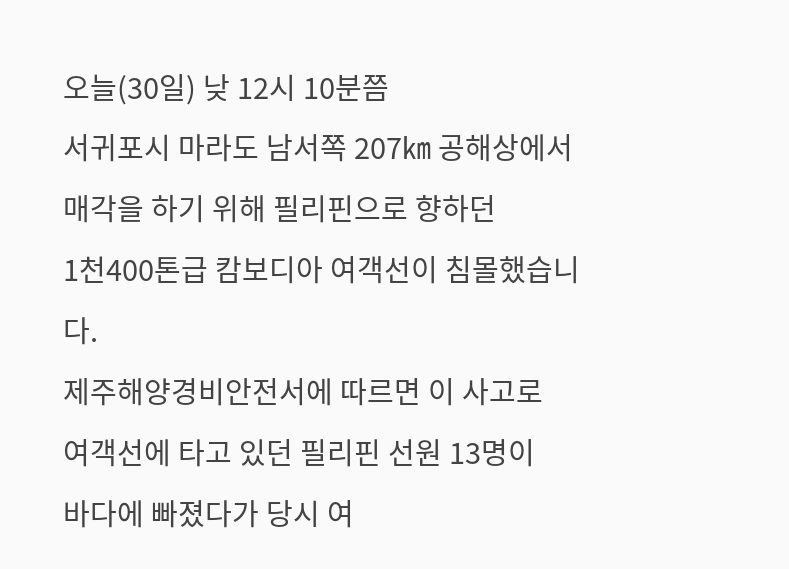오늘(30일) 낮 12시 10분쯤
서귀포시 마라도 남서쪽 207㎞ 공해상에서
매각을 하기 위해 필리핀으로 향하던
1천400톤급 캄보디아 여객선이 침몰했습니다.
제주해양경비안전서에 따르면 이 사고로
여객선에 타고 있던 필리핀 선원 13명이
바다에 빠졌다가 당시 여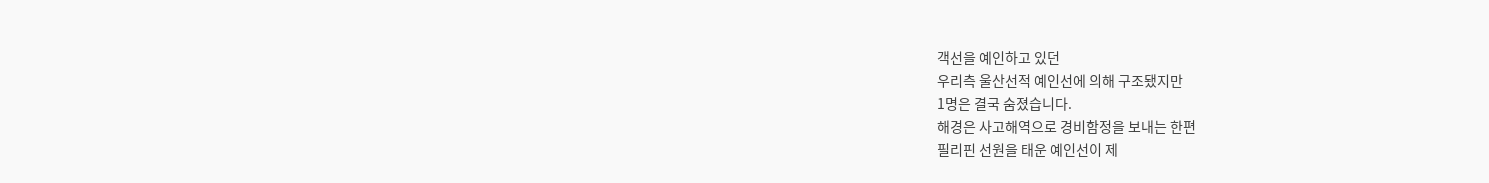객선을 예인하고 있던
우리측 울산선적 예인선에 의해 구조됐지만
1명은 결국 숨졌습니다.
해경은 사고해역으로 경비함정을 보내는 한편
필리핀 선원을 태운 예인선이 제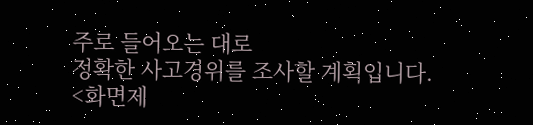주로 들어오는 대로
정확한 사고경위를 조사할 계획입니다.
<화면제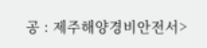공 : 제주해양경비안전서>